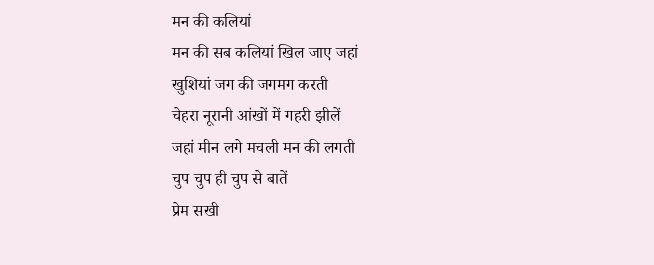मन की कलियां
मन की सब कलियां खिल जाए जहां
खुशियां जग की जगमग करती
चेहरा नूरानी आंखों में गहरी झीलें
जहां मीन लगे मचली मन की लगती
चुप चुप ही चुप से बातें
प्रेम सखी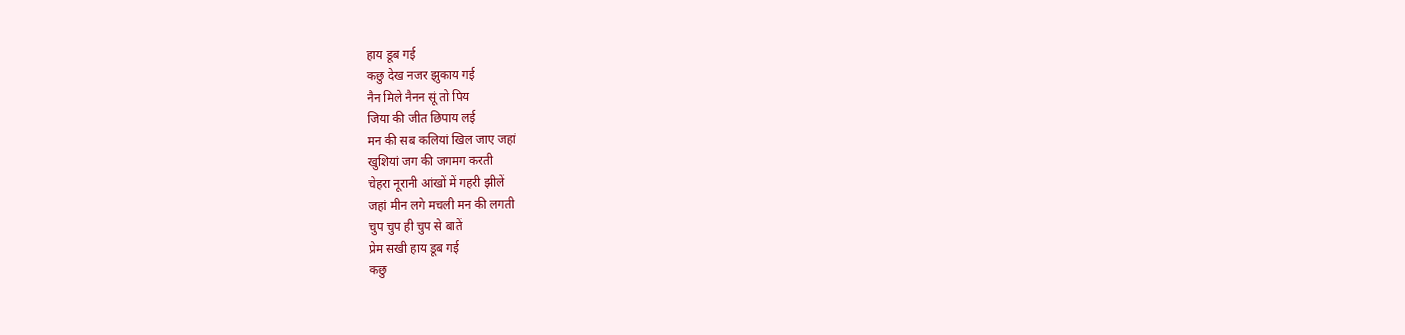हाय डूब गई
कछु देख नजर झुकाय गई
नैन मिले नैनन सूं तो पिय
जिया की जीत छिपाय लई
मन की सब कलियां खिल जाए जहां
खुशियां जग की जगमग करती
चेहरा नूरानी आंखों में गहरी झीलें
जहां मीन लगे मचली मन की लगती
चुप चुप ही चुप से बातें
प्रेम सखी हाय डूब गई
कछु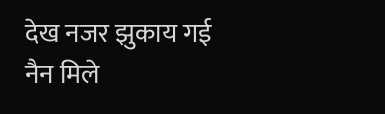देख नजर झुकाय गई
नैन मिले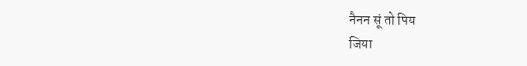नैनन सूं तो पिय
जिया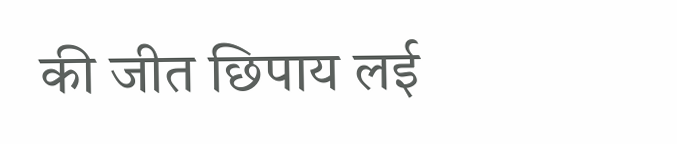की जीत छिपाय लई